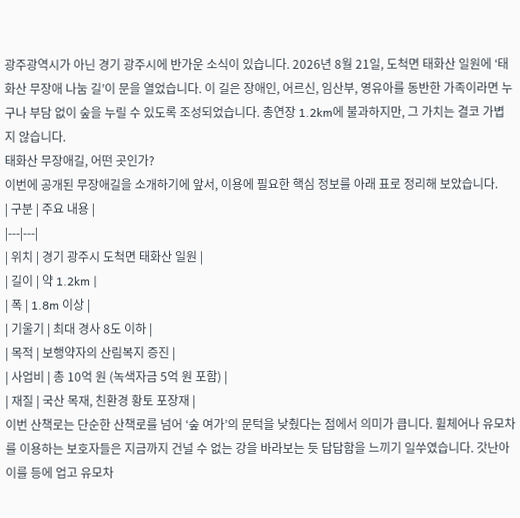광주광역시가 아닌 경기 광주시에 반가운 소식이 있습니다. 2026년 8월 21일, 도척면 태화산 일원에 ‘태화산 무장애 나눔 길’이 문을 열었습니다. 이 길은 장애인, 어르신, 임산부, 영유아를 동반한 가족이라면 누구나 부담 없이 숲을 누릴 수 있도록 조성되었습니다. 총연장 1.2km에 불과하지만, 그 가치는 결코 가볍지 않습니다.
태화산 무장애길, 어떤 곳인가?
이번에 공개된 무장애길을 소개하기에 앞서, 이용에 필요한 핵심 정보를 아래 표로 정리해 보았습니다.
| 구분 | 주요 내용 |
|---|---|
| 위치 | 경기 광주시 도척면 태화산 일원 |
| 길이 | 약 1.2km |
| 폭 | 1.8m 이상 |
| 기울기 | 최대 경사 8도 이하 |
| 목적 | 보행약자의 산림복지 증진 |
| 사업비 | 총 10억 원 (녹색자금 5억 원 포함) |
| 재질 | 국산 목재, 친환경 황토 포장재 |
이번 산책로는 단순한 산책로를 넘어 ‘숲 여가’의 문턱을 낮췄다는 점에서 의미가 큽니다. 휠체어나 유모차를 이용하는 보호자들은 지금까지 건널 수 없는 강을 바라보는 듯 답답함을 느끼기 일쑤였습니다. 갓난아이를 등에 업고 유모차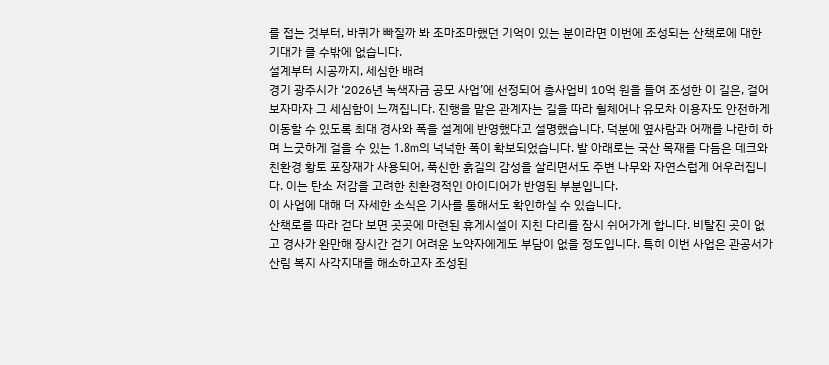를 접는 것부터, 바퀴가 빠질까 봐 조마조마했던 기억이 있는 분이라면 이번에 조성되는 산책로에 대한 기대가 클 수밖에 없습니다.
설계부터 시공까지, 세심한 배려
경기 광주시가 ‘2026년 녹색자금 공모 사업’에 선정되어 총사업비 10억 원을 들여 조성한 이 길은, 걸어 보자마자 그 세심함이 느껴집니다. 진행을 맡은 관계자는 길을 따라 휠체어나 유모차 이용자도 안전하게 이동할 수 있도록 최대 경사와 폭을 설계에 반영했다고 설명했습니다. 덕분에 옆사람과 어깨를 나란히 하며 느긋하게 걸을 수 있는 1.8m의 넉넉한 폭이 확보되었습니다. 발 아래로는 국산 목재를 다듬은 데크와 친환경 황토 포장재가 사용되어, 푹신한 흙길의 감성을 살리면서도 주변 나무와 자연스럽게 어우러집니다. 이는 탄소 저감을 고려한 친환경적인 아이디어가 반영된 부분입니다.
이 사업에 대해 더 자세한 소식은 기사를 통해서도 확인하실 수 있습니다.
산책로를 따라 걷다 보면 곳곳에 마련된 휴게시설이 지친 다리를 잠시 쉬어가게 합니다. 비탈진 곳이 없고 경사가 완만해 장시간 걷기 어려운 노약자에게도 부담이 없을 정도입니다. 특히 이번 사업은 관공서가 산림 복지 사각지대를 해소하고자 조성된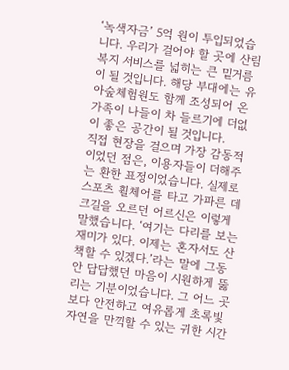‘녹색자금’ 5억 원이 투입되었습니다. 우리가 걸어야 할 곳에 산림 복지 서비스를 넓히는 큰 밑거름이 될 것입니다. 해당 부대에는 유아숲체험원도 함께 조성되어 온 가족이 나들이 차 들르기에 더없이 좋은 공간이 될 것입니다.
직접 현장을 걸으며 가장 감동적이었던 점은, 이용자들이 더해주는 환한 표정이었습니다. 실제로 스포츠 휠체어를 타고 가파른 데크길을 오르던 어르신은 이렇게 말했습니다. ‘여기는 다리를 보는 재미가 있다. 이제는 혼자서도 산책할 수 있겠다.’라는 말에 그동안 답답했던 마음이 시원하게 뚫리는 기분이었습니다. 그 어느 곳보다 안전하고 여유롭게 초록빛 자연을 만끽할 수 있는 귀한 시간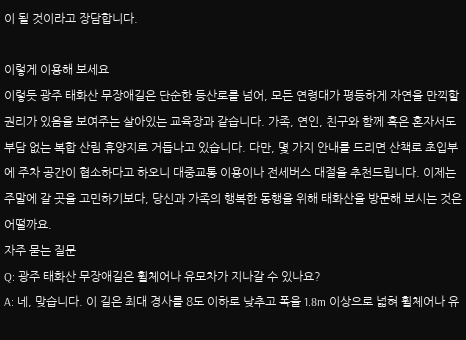이 될 것이라고 장담합니다.

이렇게 이용해 보세요
이렇듯 광주 태화산 무장애길은 단순한 등산로를 넘어, 모든 연령대가 평등하게 자연을 만끽할 권리가 있음을 보여주는 살아있는 교육장과 같습니다. 가족, 연인, 친구와 함께 혹은 혼자서도 부담 없는 복합 산림 휴양지로 거듭나고 있습니다. 다만, 몇 가지 안내를 드리면 산책로 초입부에 주차 공간이 협소하다고 하오니 대중교통 이용이나 전세버스 대절을 추천드립니다. 이제는 주말에 갈 곳을 고민하기보다, 당신과 가족의 행복한 동행을 위해 태화산을 방문해 보시는 것은 어떨까요.
자주 묻는 질문
Q: 광주 태화산 무장애길은 휠체어나 유모차가 지나갈 수 있나요?
A: 네, 맞습니다. 이 길은 최대 경사를 8도 이하로 낮추고 폭을 1.8m 이상으로 넓혀 휠체어나 유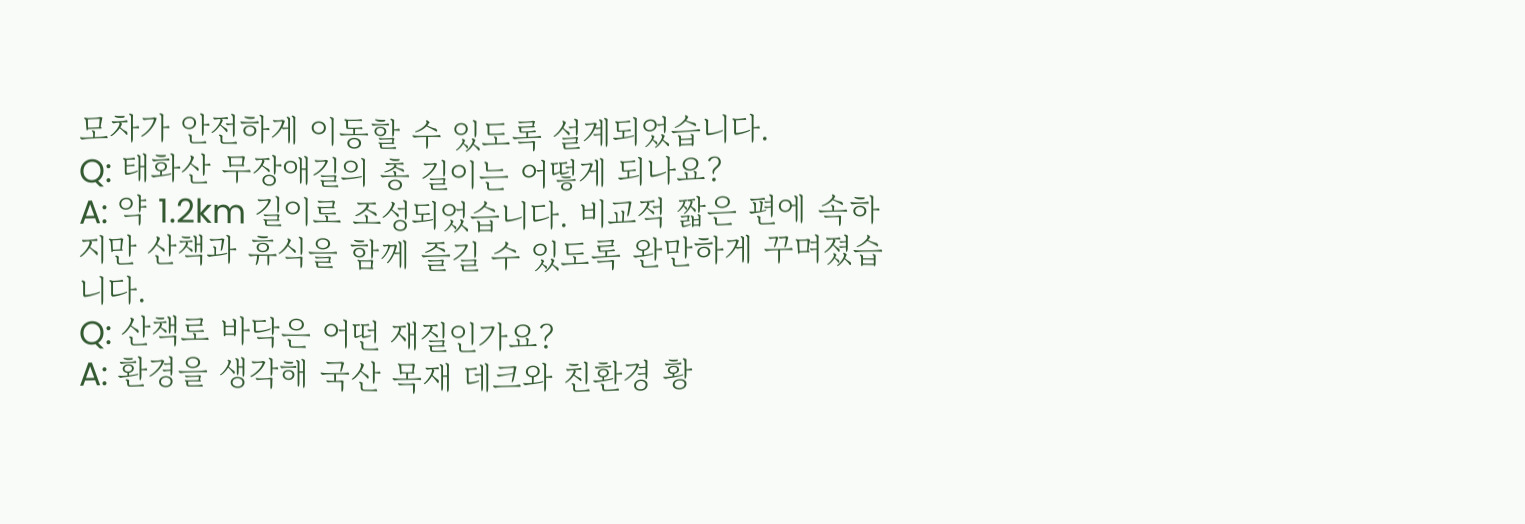모차가 안전하게 이동할 수 있도록 설계되었습니다.
Q: 태화산 무장애길의 총 길이는 어떻게 되나요?
A: 약 1.2km 길이로 조성되었습니다. 비교적 짧은 편에 속하지만 산책과 휴식을 함께 즐길 수 있도록 완만하게 꾸며졌습니다.
Q: 산책로 바닥은 어떤 재질인가요?
A: 환경을 생각해 국산 목재 데크와 친환경 황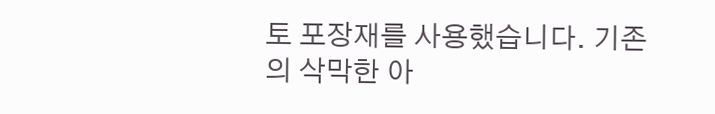토 포장재를 사용했습니다. 기존의 삭막한 아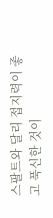스팔트와 달리 접지력이 좋고 푹신한 것이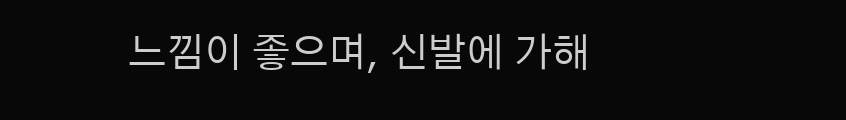느낌이 좋으며, 신발에 가해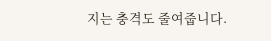지는 충격도 줄여줍니다.